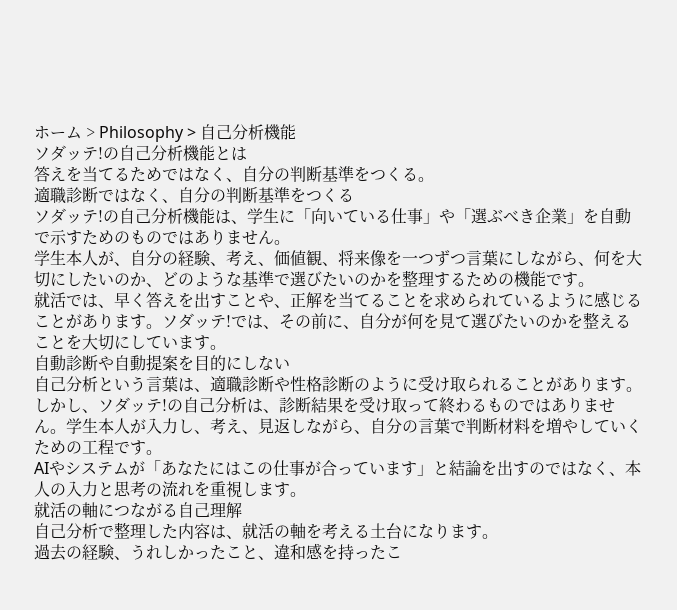ホーム > Philosophy > 自己分析機能
ソダッテ!の自己分析機能とは
答えを当てるためではなく、自分の判断基準をつくる。
適職診断ではなく、自分の判断基準をつくる
ソダッテ!の自己分析機能は、学生に「向いている仕事」や「選ぶべき企業」を自動で示すためのものではありません。
学生本人が、自分の経験、考え、価値観、将来像を一つずつ言葉にしながら、何を大切にしたいのか、どのような基準で選びたいのかを整理するための機能です。
就活では、早く答えを出すことや、正解を当てることを求められているように感じることがあります。ソダッテ!では、その前に、自分が何を見て選びたいのかを整えることを大切にしています。
自動診断や自動提案を目的にしない
自己分析という言葉は、適職診断や性格診断のように受け取られることがあります。
しかし、ソダッテ!の自己分析は、診断結果を受け取って終わるものではありません。学生本人が入力し、考え、見返しながら、自分の言葉で判断材料を増やしていくための工程です。
AIやシステムが「あなたにはこの仕事が合っています」と結論を出すのではなく、本人の入力と思考の流れを重視します。
就活の軸につながる自己理解
自己分析で整理した内容は、就活の軸を考える土台になります。
過去の経験、うれしかったこと、違和感を持ったこ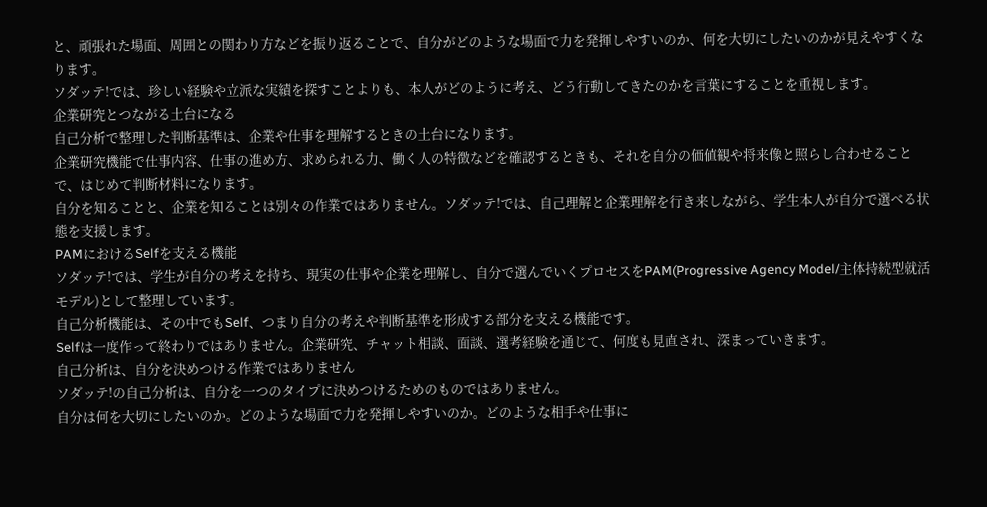と、頑張れた場面、周囲との関わり方などを振り返ることで、自分がどのような場面で力を発揮しやすいのか、何を大切にしたいのかが見えやすくなります。
ソダッテ!では、珍しい経験や立派な実績を探すことよりも、本人がどのように考え、どう行動してきたのかを言葉にすることを重視します。
企業研究とつながる土台になる
自己分析で整理した判断基準は、企業や仕事を理解するときの土台になります。
企業研究機能で仕事内容、仕事の進め方、求められる力、働く人の特徴などを確認するときも、それを自分の価値観や将来像と照らし合わせることで、はじめて判断材料になります。
自分を知ることと、企業を知ることは別々の作業ではありません。ソダッテ!では、自己理解と企業理解を行き来しながら、学生本人が自分で選べる状態を支援します。
PAMにおけるSelfを支える機能
ソダッテ!では、学生が自分の考えを持ち、現実の仕事や企業を理解し、自分で選んでいくプロセスをPAM(Progressive Agency Model/主体持続型就活モデル)として整理しています。
自己分析機能は、その中でもSelf、つまり自分の考えや判断基準を形成する部分を支える機能です。
Selfは一度作って終わりではありません。企業研究、チャット相談、面談、選考経験を通じて、何度も見直され、深まっていきます。
自己分析は、自分を決めつける作業ではありません
ソダッテ!の自己分析は、自分を一つのタイプに決めつけるためのものではありません。
自分は何を大切にしたいのか。どのような場面で力を発揮しやすいのか。どのような相手や仕事に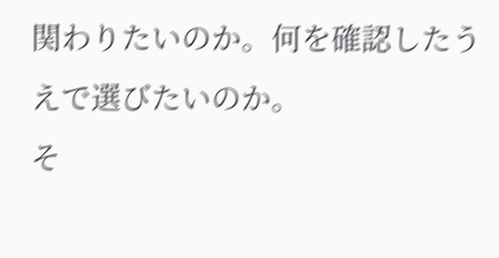関わりたいのか。何を確認したうえで選びたいのか。
そ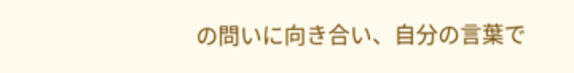の問いに向き合い、自分の言葉で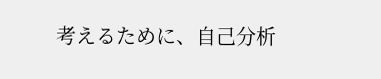考えるために、自己分析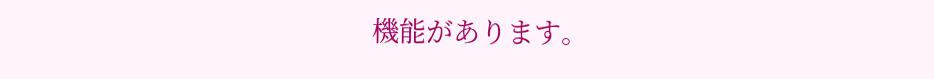機能があります。